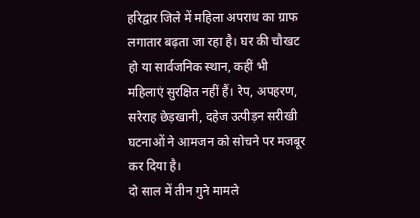हरिद्वार जिले में महिला अपराध का ग्राफ लगातार बढ़ता जा रहा है। घर की चौखट हो या सार्वजनिक स्थान, कहीं भी महिलाएं सुरक्षित नहीं हैं। रेप, अपहरण, सरेराह छेड़खानी, दहेज उत्पीड़न सरीखी घटनाओं ने आमजन को सोचने पर मजबूर कर दिया है।
दो साल में तीन गुने मामले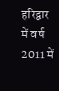हरिद्वार में वर्ष 2011 में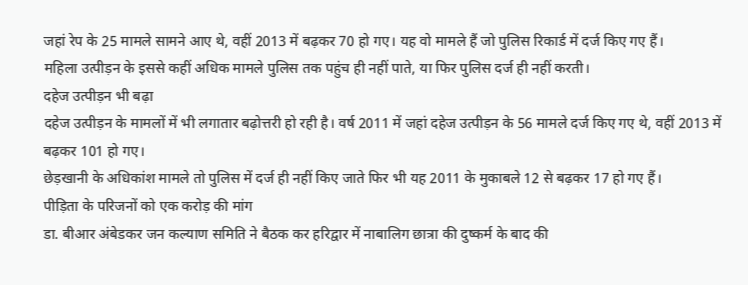जहां रेप के 25 मामले सामने आए थे, वहीं 2013 में बढ़कर 70 हो गए। यह वो मामले हैं जो पुलिस रिकार्ड में दर्ज किए गए हैं।
महिला उत्पीड़न के इससे कहीं अधिक मामले पुलिस तक पहुंच ही नहीं पाते, या फिर पुलिस दर्ज ही नहीं करती।
दहेज उत्पीड़न भी बढ़ा
दहेज उत्पीड़न के मामलों में भी लगातार बढ़ोत्तरी हो रही है। वर्ष 2011 में जहां दहेज उत्पीड़न के 56 मामले दर्ज किए गए थे, वहीं 2013 में बढ़कर 101 हो गए।
छेड़खानी के अधिकांश मामले तो पुलिस में दर्ज ही नहीं किए जाते फिर भी यह 2011 के मुकाबले 12 से बढ़कर 17 हो गए हैं।
पीड़िता के परिजनों को एक करोड़ की मांग
डा. बीआर अंबेडकर जन कल्याण समिति ने बैठक कर हरिद्वार में नाबालिग छात्रा की दुष्कर्म के बाद की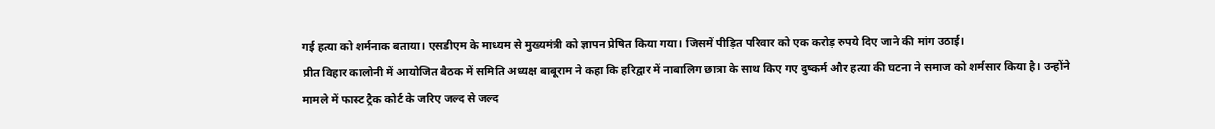गई हत्या को शर्मनाक बताया। एसडीएम के माध्यम से मुख्यमंत्री को ज्ञापन प्रेषित किया गया। जिसमें पीड़ित परिवार को एक करोड़ रुपये दिए जाने की मांग उठाई।
प्रीत विहार कालोनी में आयोजित बैठक में समिति अध्यक्ष बाबूराम ने कहा कि हरिद्वार में नाबालिग छात्रा के साथ किए गए दुष्कर्म और हत्या की घटना ने समाज को शर्मसार किया है। उन्होंने मामले में फास्ट ट्रैक कोर्ट के जरिए जल्द से जल्द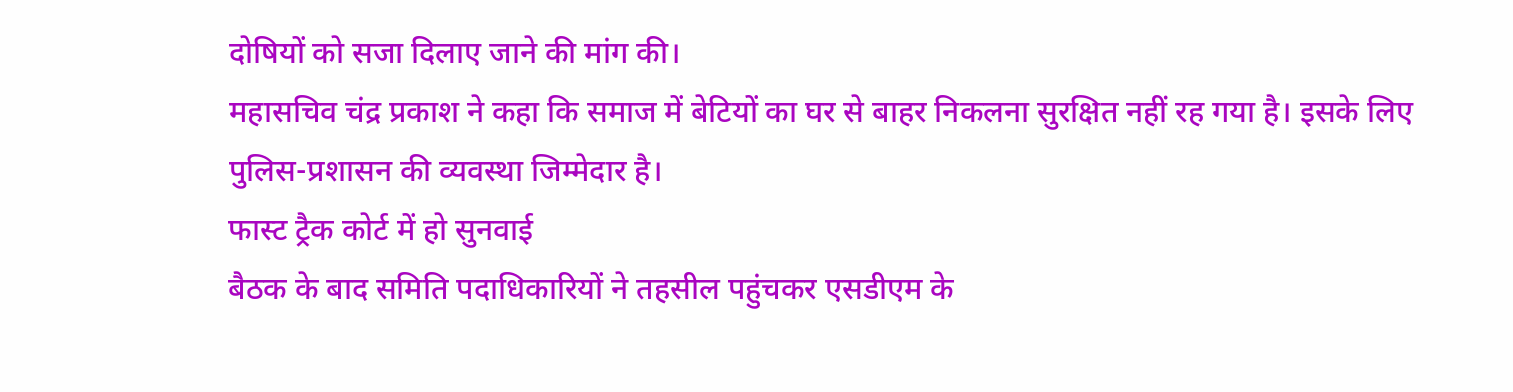दोषियों को सजा दिलाए जाने की मांग की।
महासचिव चंद्र प्रकाश ने कहा कि समाज में बेटियों का घर से बाहर निकलना सुरक्षित नहीं रह गया है। इसके लिए पुलिस-प्रशासन की व्यवस्था जिम्मेदार है।
फास्ट ट्रैक कोर्ट में हो सुनवाई
बैठक के बाद समिति पदाधिकारियों ने तहसील पहुंचकर एसडीएम के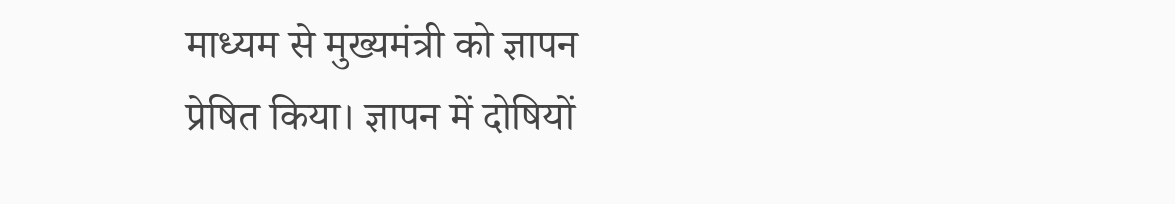माध्यम से मुख्यमंत्री को ज्ञापन प्रेषित किया। ज्ञापन में दोषियों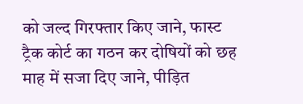को जल्द गिरफ्तार किए जाने, फास्ट ट्रैक कोर्ट का गठन कर दोषियों को छह माह में सजा दिए जाने, पीड़ित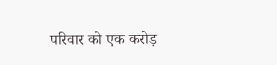परिवार को एक करोड़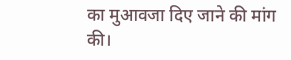का मुआवजा दिए जाने की मांग की।